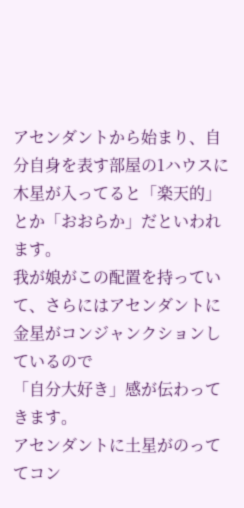アセンダントから始まり、自分自身を表す部屋の1ハウスに木星が入ってると「楽天的」とか「おおらか」だといわれます。
我が娘がこの配置を持っていて、さらにはアセンダントに金星がコンジャンクションしているので
「自分大好き」感が伝わってきます。
アセンダントに土星がのっててコン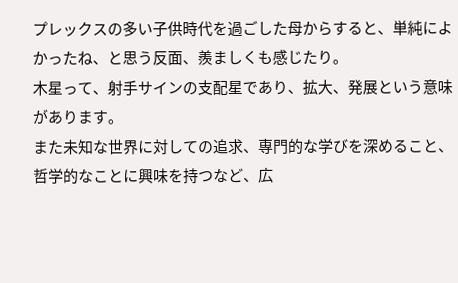プレックスの多い子供時代を過ごした母からすると、単純によかったね、と思う反面、羨ましくも感じたり。
木星って、射手サインの支配星であり、拡大、発展という意味があります。
また未知な世界に対しての追求、専門的な学びを深めること、哲学的なことに興味を持つなど、広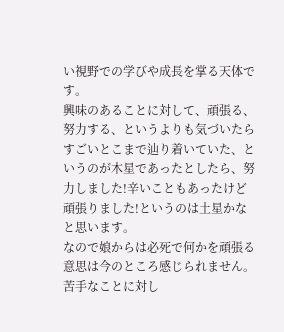い視野での学びや成長を掌る天体です。
興味のあることに対して、頑張る、努力する、というよりも気づいたらすごいとこまで辿り着いていた、というのが木星であったとしたら、努力しました!辛いこともあったけど頑張りました!というのは土星かなと思います。
なので娘からは必死で何かを頑張る意思は今のところ感じられません。
苦手なことに対し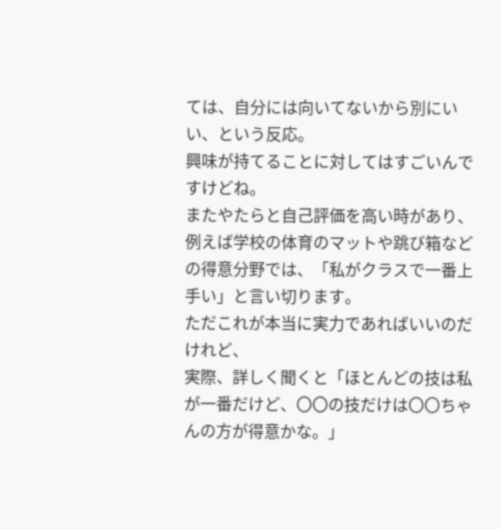ては、自分には向いてないから別にいい、という反応。
興味が持てることに対してはすごいんですけどね。
またやたらと自己評価を高い時があり、例えば学校の体育のマットや跳び箱などの得意分野では、「私がクラスで一番上手い」と言い切ります。
ただこれが本当に実力であればいいのだけれど、
実際、詳しく聞くと「ほとんどの技は私が一番だけど、〇〇の技だけは〇〇ちゃんの方が得意かな。」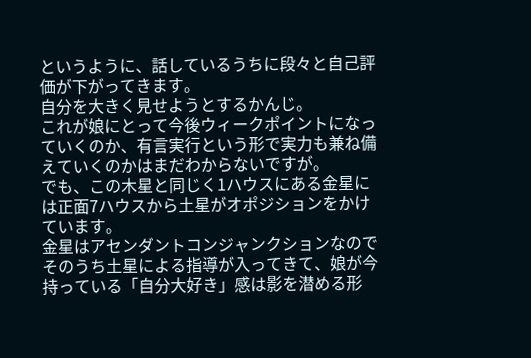というように、話しているうちに段々と自己評価が下がってきます。
自分を大きく見せようとするかんじ。
これが娘にとって今後ウィークポイントになっていくのか、有言実行という形で実力も兼ね備えていくのかはまだわからないですが。
でも、この木星と同じく1ハウスにある金星には正面7ハウスから土星がオポジションをかけています。
金星はアセンダントコンジャンクションなのでそのうち土星による指導が入ってきて、娘が今持っている「自分大好き」感は影を潜める形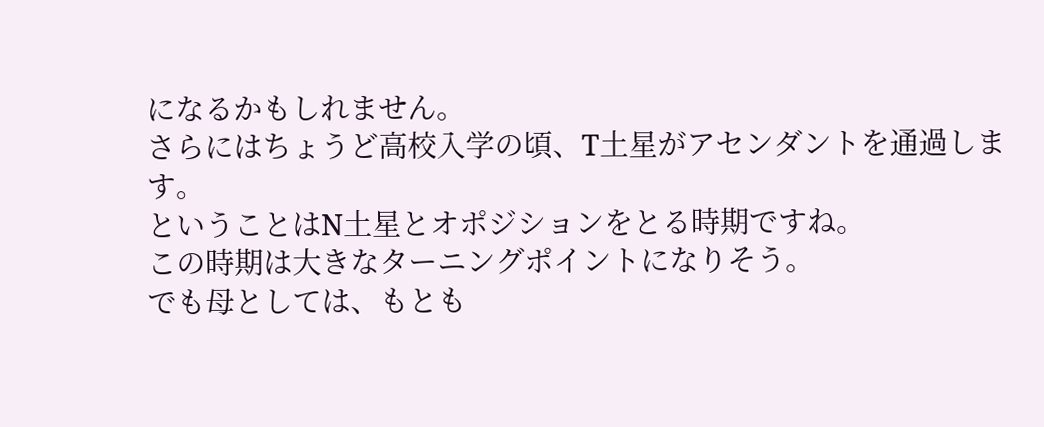になるかもしれません。
さらにはちょうど高校入学の頃、T土星がアセンダントを通過します。
ということはN土星とオポジションをとる時期ですね。
この時期は大きなターニングポイントになりそう。
でも母としては、もとも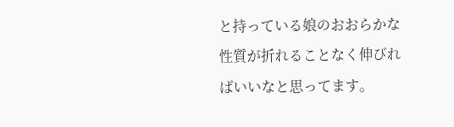と持っている娘のおおらかな性質が折れることなく伸びればいいなと思ってます。